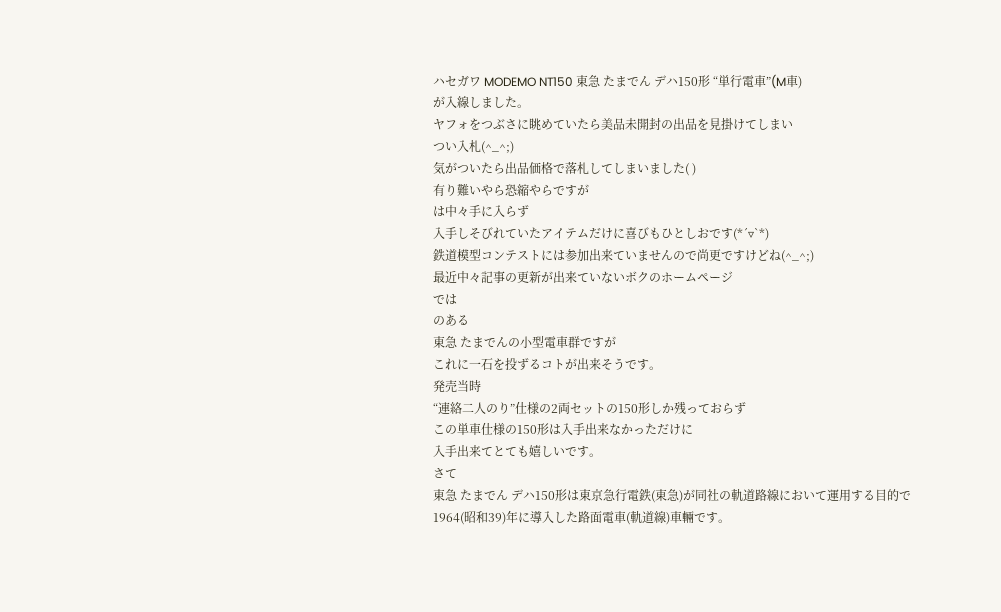ハセガワ MODEMO NT150 東急 たまでん デハ150形 “単行電車”(M車)
が入線しました。
ヤフォをつぶさに眺めていたら美品未開封の出品を見掛けてしまい
つい入札(^_^;)
気がついたら出品価格で落札してしまいました( )
有り難いやら恐縮やらですが
は中々手に入らず
入手しそびれていたアイテムだけに喜びもひとしおです(*´▿`*)
鉄道模型コンテストには参加出来ていませんので尚更ですけどね(^_^;)
最近中々記事の更新が出来ていないボクのホームページ
では
のある
東急 たまでんの小型電車群ですが
これに一石を投ずるコトが出来そうです。
発売当時
“連絡二人のり”仕様の2両セットの150形しか残っておらず
この単車仕様の150形は入手出来なかっただけに
入手出来てとても嬉しいです。
さて
東急 たまでん デハ150形は東京急行電鉄(東急)が同社の軌道路線において運用する目的で
1964(昭和39)年に導入した路面電車(軌道線)車輛です。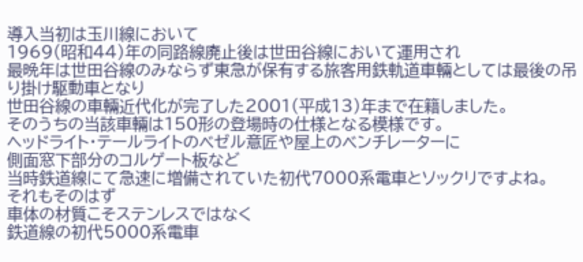導入当初は玉川線において
1969(昭和44)年の同路線廃止後は世田谷線において運用され
最晩年は世田谷線のみならず東急が保有する旅客用鉄軌道車輛としては最後の吊り掛け駆動車となり
世田谷線の車輛近代化が完了した2001(平成13)年まで在籍しました。
そのうちの当該車輛は150形の登場時の仕様となる模様です。
ヘッドライト・テールライトのベゼル意匠や屋上のベンチレーターに
側面窓下部分のコルゲート板など
当時鉄道線にて急速に増備されていた初代7000系電車とソックリですよね。
それもそのはず
車体の材質こそステンレスではなく
鉄道線の初代5000系電車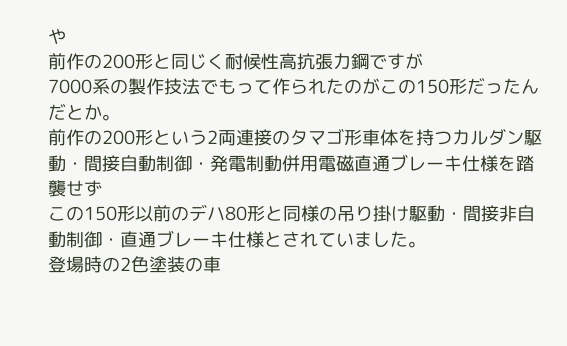や
前作の200形と同じく耐候性高抗張力鋼ですが
7000系の製作技法でもって作られたのがこの150形だったんだとか。
前作の200形という2両連接のタマゴ形車体を持つカルダン駆動・間接自動制御・発電制動併用電磁直通ブレーキ仕様を踏襲せず
この150形以前のデハ80形と同様の吊り掛け駆動・間接非自動制御・直通ブレーキ仕様とされていました。
登場時の2色塗装の車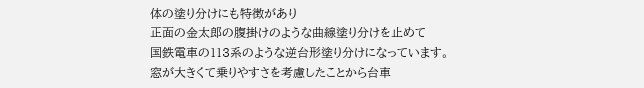体の塗り分けにも特徴があり
正面の金太郎の腹掛けのような曲線塗り分けを止めて
国鉄電車の113系のような逆台形塗り分けになっています。
窓が大きくて乗りやすさを考慮したことから台車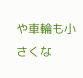や車輪も小さくな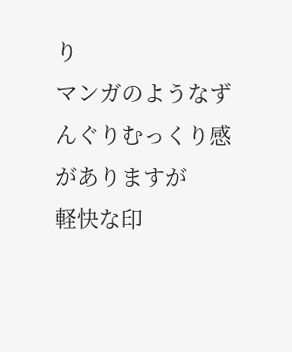り
マンガのようなずんぐりむっくり感がありますが
軽快な印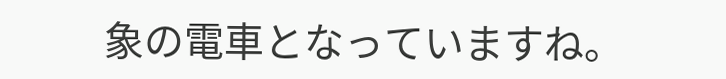象の電車となっていますね。